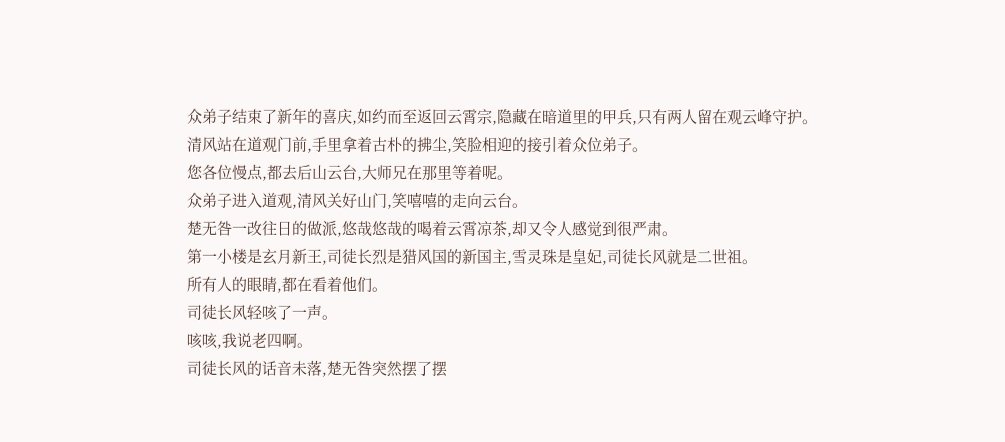众弟子结束了新年的喜庆,如约而至返回云霄宗,隐藏在暗道里的甲兵,只有两人留在观云峰守护。
清风站在道观门前,手里拿着古朴的拂尘,笑脸相迎的接引着众位弟子。
您各位慢点,都去后山云台,大师兄在那里等着呢。
众弟子进入道观,清风关好山门,笑嘻嘻的走向云台。
楚无咎一改往日的做派,悠哉悠哉的喝着云霄凉茶,却又令人感觉到很严肃。
第一小楼是玄月新王,司徒长烈是猎风国的新国主,雪灵珠是皇妃,司徒长风就是二世祖。
所有人的眼睛,都在看着他们。
司徒长风轻咳了一声。
咳咳,我说老四啊。
司徒长风的话音未落,楚无咎突然摆了摆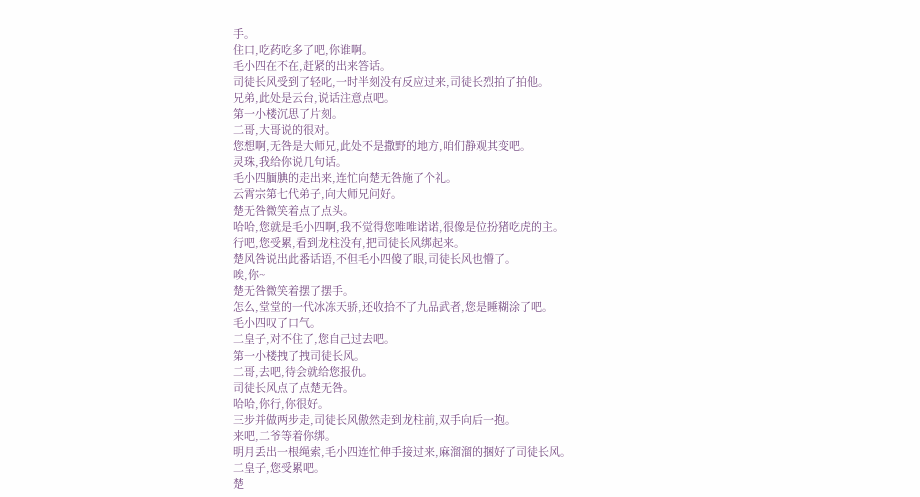手。
住口,吃药吃多了吧,你谁啊。
毛小四在不在,赶紧的出来答话。
司徒长风受到了轻叱,一时半刻没有反应过来,司徒长烈拍了拍他。
兄弟,此处是云台,说话注意点吧。
第一小楼沉思了片刻。
二哥,大哥说的很对。
您想啊,无咎是大师兄,此处不是撒野的地方,咱们静观其变吧。
灵珠,我给你说几句话。
毛小四腼腆的走出来,连忙向楚无咎施了个礼。
云霄宗第七代弟子,向大师兄问好。
楚无咎微笑着点了点头。
哈哈,您就是毛小四啊,我不觉得您唯唯诺诺,很像是位扮猪吃虎的主。
行吧,您受累,看到龙柱没有,把司徒长风绑起来。
楚风咎说出此番话语,不但毛小四傻了眼,司徒长风也懵了。
唉,你~
楚无咎微笑着摆了摆手。
怎么,堂堂的一代冰冻天骄,还收拾不了九品武者,您是睡糊涂了吧。
毛小四叹了口气。
二皇子,对不住了,您自己过去吧。
第一小楼拽了拽司徒长风。
二哥,去吧,待会就给您报仇。
司徒长风点了点楚无咎。
哈哈,你行,你很好。
三步并做两步走,司徒长风傲然走到龙柱前,双手向后一抱。
来吧,二爷等着你绑。
明月丢出一根绳索,毛小四连忙伸手接过来,麻溜溜的捆好了司徒长风。
二皇子,您受累吧。
楚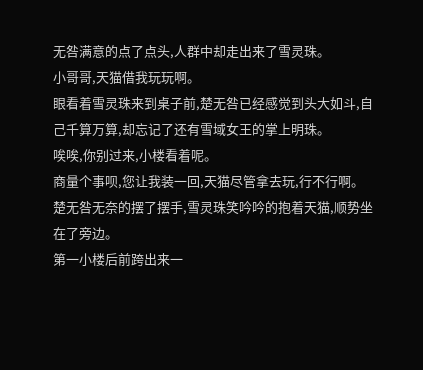无咎满意的点了点头,人群中却走出来了雪灵珠。
小哥哥,天猫借我玩玩啊。
眼看着雪灵珠来到桌子前,楚无咎已经感觉到头大如斗,自己千算万算,却忘记了还有雪域女王的掌上明珠。
唉唉,你别过来,小楼看着呢。
商量个事呗,您让我装一回,天猫尽管拿去玩,行不行啊。
楚无咎无奈的摆了摆手,雪灵珠笑吟吟的抱着天猫,顺势坐在了旁边。
第一小楼后前跨出来一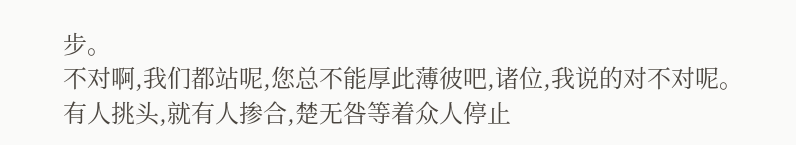步。
不对啊,我们都站呢,您总不能厚此薄彼吧,诸位,我说的对不对呢。
有人挑头,就有人掺合,楚无咎等着众人停止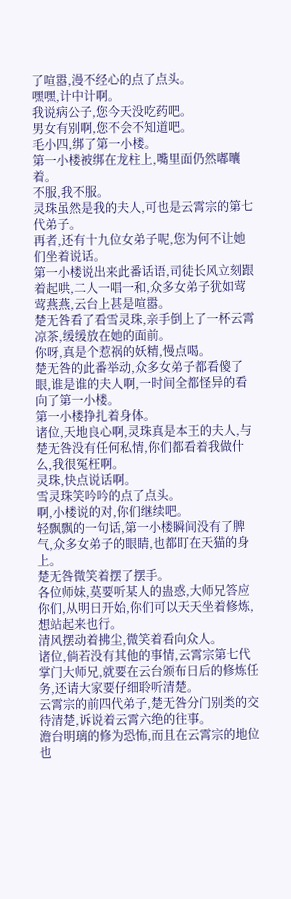了喧嚣,漫不经心的点了点头。
嘿嘿,计中计啊。
我说病公子,您今天没吃药吧。
男女有别啊,您不会不知道吧。
毛小四,绑了第一小楼。
第一小楼被绑在龙柱上,嘴里面仍然嘟囔着。
不服,我不服。
灵珠虽然是我的夫人,可也是云霄宗的第七代弟子。
再者,还有十九位女弟子呢,您为何不让她们坐着说话。
第一小楼说出来此番话语,司徒长风立刻跟着起哄,二人一唱一和,众多女弟子犹如莺莺燕燕,云台上甚是喧嚣。
楚无咎看了看雪灵珠,亲手倒上了一杯云霄凉茶,缓缓放在她的面前。
你呀,真是个惹祸的妖精,慢点喝。
楚无咎的此番举动,众多女弟子都看傻了眼,谁是谁的夫人啊,一时间全都怪异的看向了第一小楼。
第一小楼挣扎着身体。
诸位,天地良心啊,灵珠真是本王的夫人,与楚无咎没有任何私情,你们都看着我做什么,我很冤枉啊。
灵珠,快点说话啊。
雪灵珠笑吟吟的点了点头。
啊,小楼说的对,你们继续吧。
轻飘飘的一句话,第一小楼瞬间没有了脾气,众多女弟子的眼睛,也都盯在天猫的身上。
楚无咎微笑着摆了摆手。
各位师妹,莫要听某人的蛊惑,大师兄答应你们,从明日开始,你们可以天天坐着修炼,想站起来也行。
清风摆动着拂尘,微笑着看向众人。
诸位,倘若没有其他的事情,云霄宗第七代掌门大师兄,就要在云台颁布日后的修炼任务,还请大家要仔细聆听清楚。
云霄宗的前四代弟子,楚无咎分门别类的交待清楚,诉说着云霄六绝的往事。
澹台明璃的修为恐怖,而且在云霄宗的地位也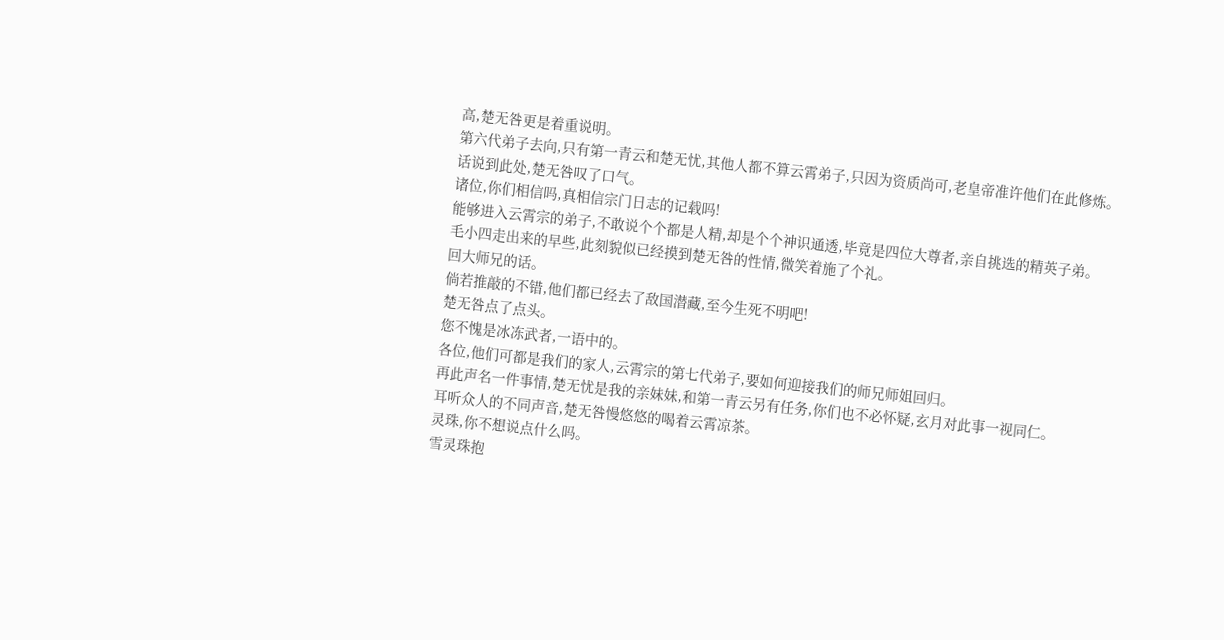高,楚无咎更是着重说明。
第六代弟子去向,只有第一青云和楚无忧,其他人都不算云霄弟子,只因为资质尚可,老皇帝准许他们在此修炼。
话说到此处,楚无咎叹了口气。
诸位,你们相信吗,真相信宗门日志的记载吗!
能够进入云霄宗的弟子,不敢说个个都是人精,却是个个神识通透,毕竟是四位大尊者,亲自挑选的精英子弟。
毛小四走出来的早些,此刻貌似已经摸到楚无咎的性情,微笑着施了个礼。
回大师兄的话。
倘若推敲的不错,他们都已经去了敌国潜藏,至今生死不明吧!
楚无咎点了点头。
您不愧是冰冻武者,一语中的。
各位,他们可都是我们的家人,云霄宗的第七代弟子,要如何迎接我们的师兄师姐回归。
再此声名一件事情,楚无忧是我的亲妹妹,和第一青云另有任务,你们也不必怀疑,玄月对此事一视同仁。
耳听众人的不同声音,楚无咎慢悠悠的喝着云霄凉茶。
灵珠,你不想说点什么吗。
雪灵珠抱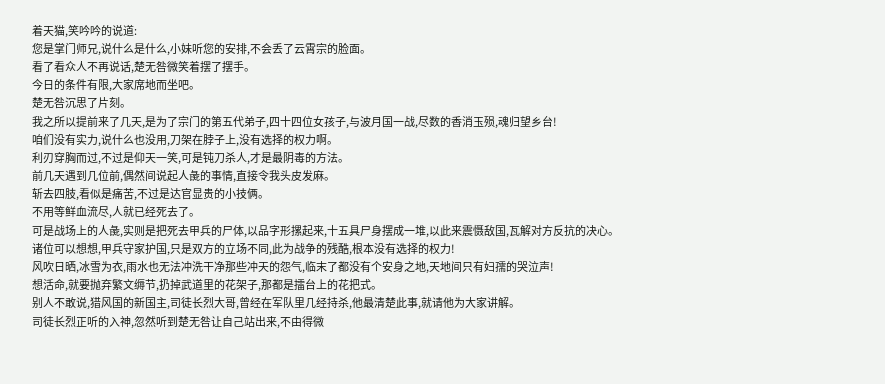着天猫,笑吟吟的说道:
您是掌门师兄,说什么是什么,小妹听您的安排,不会丢了云霄宗的脸面。
看了看众人不再说话,楚无咎微笑着摆了摆手。
今日的条件有限,大家席地而坐吧。
楚无咎沉思了片刻。
我之所以提前来了几天,是为了宗门的第五代弟子,四十四位女孩子,与波月国一战,尽数的香消玉殒,魂归望乡台!
咱们没有实力,说什么也没用,刀架在脖子上,没有选择的权力啊。
利刃穿胸而过,不过是仰天一笑,可是钝刀杀人,才是最阴毒的方法。
前几天遇到几位前,偶然间说起人彘的事情,直接令我头皮发麻。
斩去四肢,看似是痛苦,不过是达官显贵的小技俩。
不用等鲜血流尽,人就已经死去了。
可是战场上的人彘,实则是把死去甲兵的尸体,以品字形摞起来,十五具尸身摆成一堆,以此来震慑敌国,瓦解对方反抗的决心。
诸位可以想想,甲兵守家护国,只是双方的立场不同,此为战争的残酷,根本没有选择的权力!
风吹日晒,冰雪为衣,雨水也无法冲洗干净那些冲天的怨气,临末了都没有个安身之地,天地间只有妇孺的哭泣声!
想活命,就要抛弃繁文缛节,扔掉武道里的花架子,那都是擂台上的花把式。
别人不敢说,猎风国的新国主,司徒长烈大哥,曾经在军队里几经持杀,他最清楚此事,就请他为大家讲解。
司徒长烈正听的入神,忽然听到楚无咎让自己站出来,不由得微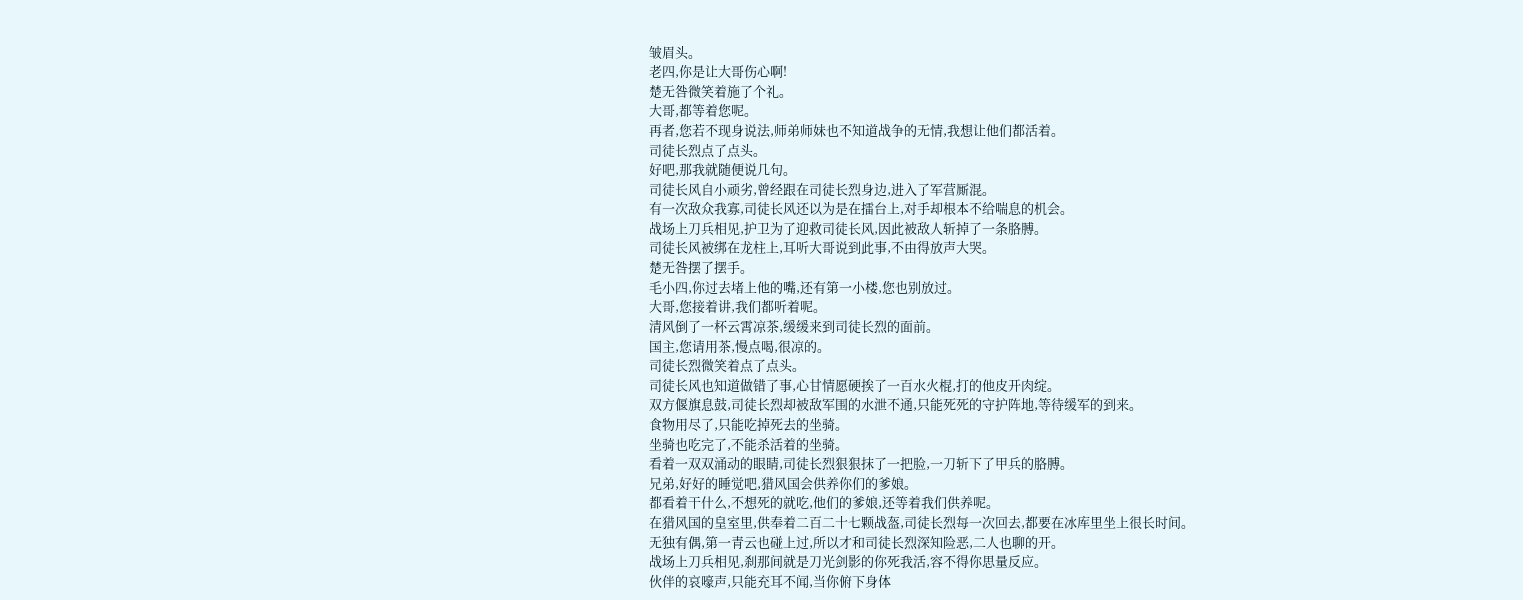皱眉头。
老四,你是让大哥伤心啊!
楚无咎微笑着施了个礼。
大哥,都等着您呢。
再者,您若不现身说法,师弟师妹也不知道战争的无情,我想让他们都活着。
司徒长烈点了点头。
好吧,那我就随便说几句。
司徒长风自小顽劣,曾经跟在司徒长烈身边,进入了军营厮混。
有一次敌众我寡,司徒长风还以为是在擂台上,对手却根本不给喘息的机会。
战场上刀兵相见,护卫为了迎救司徒长风,因此被敌人斩掉了一条胳膊。
司徒长风被绑在龙柱上,耳听大哥说到此事,不由得放声大哭。
楚无咎摆了摆手。
毛小四,你过去堵上他的嘴,还有第一小楼,您也别放过。
大哥,您接着讲,我们都听着呢。
清风倒了一杯云霄凉茶,缓缓来到司徒长烈的面前。
国主,您请用茶,慢点喝,很凉的。
司徒长烈微笑着点了点头。
司徒长风也知道做错了事,心甘情愿硬挨了一百水火棍,打的他皮开肉绽。
双方偃旗息鼓,司徒长烈却被敌军围的水泄不通,只能死死的守护阵地,等待缓军的到来。
食物用尽了,只能吃掉死去的坐骑。
坐骑也吃完了,不能杀活着的坐骑。
看着一双双涌动的眼睛,司徒长烈狠狠抹了一把脸,一刀斩下了甲兵的胳膊。
兄弟,好好的睡觉吧,猎风国会供养你们的爹娘。
都看着干什么,不想死的就吃,他们的爹娘,还等着我们供养呢。
在猎风国的皇室里,供奉着二百二十七颗战盔,司徒长烈每一次回去,都要在冰库里坐上很长时间。
无独有偶,第一青云也碰上过,所以才和司徒长烈深知险恶,二人也聊的开。
战场上刀兵相见,刹那间就是刀光剑影的你死我活,容不得你思量反应。
伙伴的哀嚎声,只能充耳不闻,当你俯下身体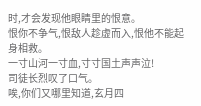时,才会发现他眼睛里的恨意。
恨你不争气,恨敌人趁虚而入,恨他不能起身相救。
一寸山河一寸血,寸寸国土声声泣!
司徒长烈叹了口气。
唉,你们又哪里知道,玄月四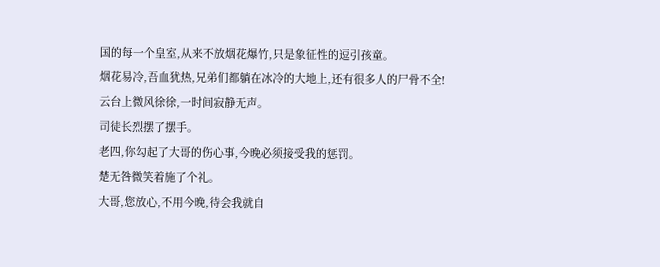国的每一个皇室,从来不放烟花爆竹,只是象征性的逗引孩童。
烟花易冷,吾血犹热,兄弟们都躺在冰冷的大地上,还有很多人的尸骨不全!
云台上微风徐徐,一时间寂静无声。
司徒长烈摆了摆手。
老四,你勾起了大哥的伤心事,今晚必须接受我的惩罚。
楚无咎微笑着施了个礼。
大哥,您放心,不用今晚,待会我就自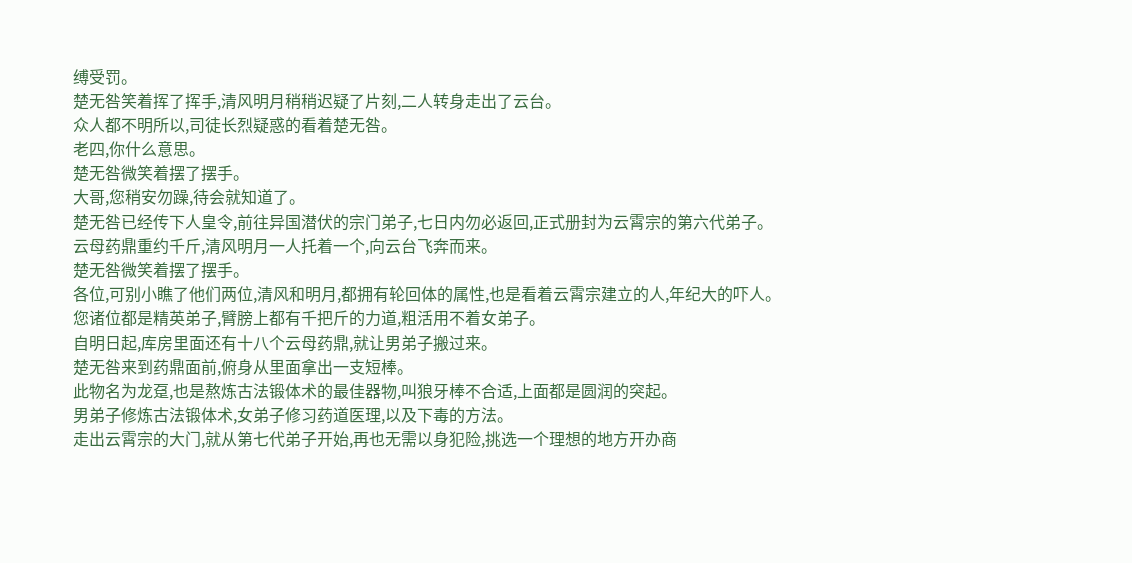缚受罚。
楚无咎笑着挥了挥手,清风明月稍稍迟疑了片刻,二人转身走出了云台。
众人都不明所以,司徒长烈疑惑的看着楚无咎。
老四,你什么意思。
楚无咎微笑着摆了摆手。
大哥,您稍安勿躁,待会就知道了。
楚无咎已经传下人皇令,前往异国潜伏的宗门弟子,七日内勿必返回,正式册封为云霄宗的第六代弟子。
云母药鼎重约千斤,清风明月一人托着一个,向云台飞奔而来。
楚无咎微笑着摆了摆手。
各位,可别小瞧了他们两位,清风和明月,都拥有轮回体的属性,也是看着云霄宗建立的人,年纪大的吓人。
您诸位都是精英弟子,臂膀上都有千把斤的力道,粗活用不着女弟子。
自明日起,库房里面还有十八个云母药鼎,就让男弟子搬过来。
楚无咎来到药鼎面前,俯身从里面拿出一支短棒。
此物名为龙趸,也是熬炼古法锻体术的最佳器物,叫狼牙棒不合适,上面都是圆润的突起。
男弟子修炼古法锻体术,女弟子修习药道医理,以及下毒的方法。
走出云霄宗的大门,就从第七代弟子开始,再也无需以身犯险,挑选一个理想的地方开办商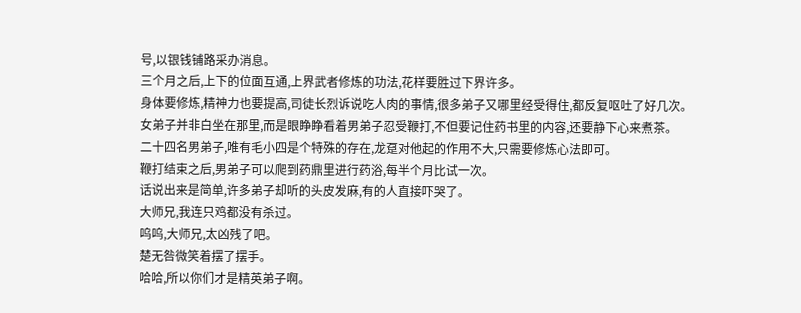号,以银钱铺路采办消息。
三个月之后,上下的位面互通,上界武者修炼的功法,花样要胜过下界许多。
身体要修炼,精神力也要提高,司徒长烈诉说吃人肉的事情,很多弟子又哪里经受得住,都反复呕吐了好几次。
女弟子并非白坐在那里,而是眼睁睁看着男弟子忍受鞭打,不但要记住药书里的内容,还要静下心来煮茶。
二十四名男弟子,唯有毛小四是个特殊的存在,龙趸对他起的作用不大,只需要修炼心法即可。
鞭打结束之后,男弟子可以爬到药鼎里进行药浴,每半个月比试一次。
话说出来是简单,许多弟子却听的头皮发麻,有的人直接吓哭了。
大师兄,我连只鸡都没有杀过。
呜呜,大师兄,太凶残了吧。
楚无咎微笑着摆了摆手。
哈哈,所以你们才是精英弟子啊。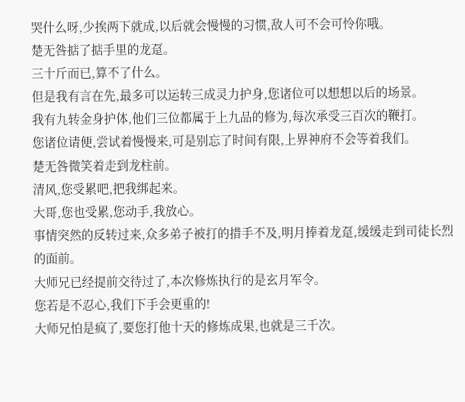哭什么呀,少挨两下就成,以后就会慢慢的习惯,敌人可不会可怜你哦。
楚无咎掂了掂手里的龙趸。
三十斤而已,算不了什么。
但是我有言在先,最多可以运转三成灵力护身,您诸位可以想想以后的场景。
我有九转金身护体,他们三位都属于上九品的修为,每次承受三百次的鞭打。
您诸位请便,尝试着慢慢来,可是别忘了时间有限,上界神府不会等着我们。
楚无咎微笑着走到龙柱前。
清风,您受累吧,把我绑起来。
大哥,您也受累,您动手,我放心。
事情突然的反转过来,众多弟子被打的措手不及,明月捧着龙趸,缓缓走到司徒长烈的面前。
大师兄已经提前交待过了,本次修炼执行的是玄月军令。
您若是不忍心,我们下手会更重的!
大师兄怕是疯了,要您打他十天的修炼成果,也就是三千次。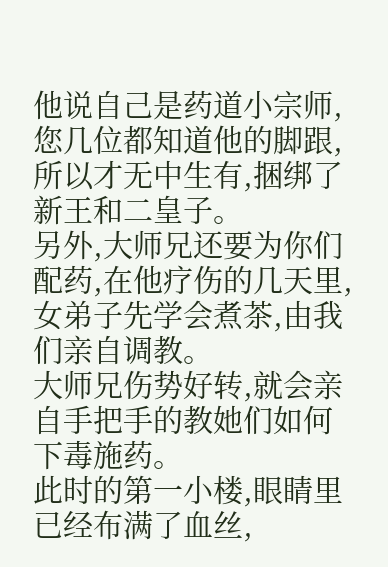他说自己是药道小宗师,您几位都知道他的脚跟,所以才无中生有,捆绑了新王和二皇子。
另外,大师兄还要为你们配药,在他疗伤的几天里,女弟子先学会煮茶,由我们亲自调教。
大师兄伤势好转,就会亲自手把手的教她们如何下毒施药。
此时的第一小楼,眼睛里已经布满了血丝,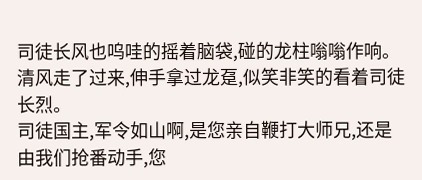司徒长风也呜哇的摇着脑袋,碰的龙柱嗡嗡作响。
清风走了过来,伸手拿过龙趸,似笑非笑的看着司徒长烈。
司徒国主,军令如山啊,是您亲自鞭打大师兄,还是由我们抢番动手,您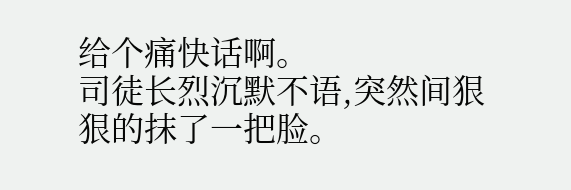给个痛快话啊。
司徒长烈沉默不语,突然间狠狠的抹了一把脸。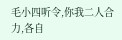毛小四听令,你我二人合力,各自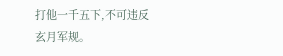打他一千五下,不可违反玄月军规。